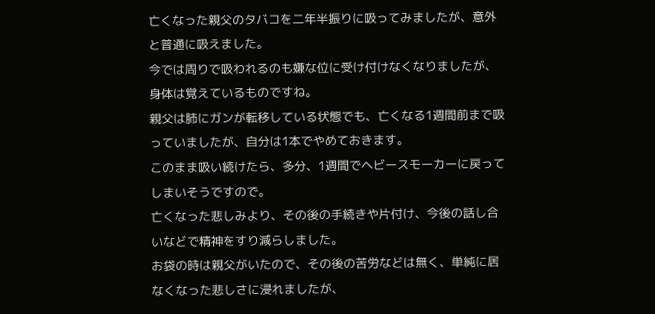亡くなった親父のタバコを二年半振りに吸ってみましたが、意外と普通に吸えました。
今では周りで吸われるのも嫌な位に受け付けなくなりましたが、身体は覚えているものですね。
親父は肺にガンが転移している状態でも、亡くなる1週間前まで吸っていましたが、自分は1本でやめておきます。
このまま吸い続けたら、多分、1週間でヘビースモーカーに戻ってしまいそうですので。
亡くなった悲しみより、その後の手続きや片付け、今後の話し合いなどで精神をすり減らしました。
お袋の時は親父がいたので、その後の苦労などは無く、単純に居なくなった悲しさに浸れましたが、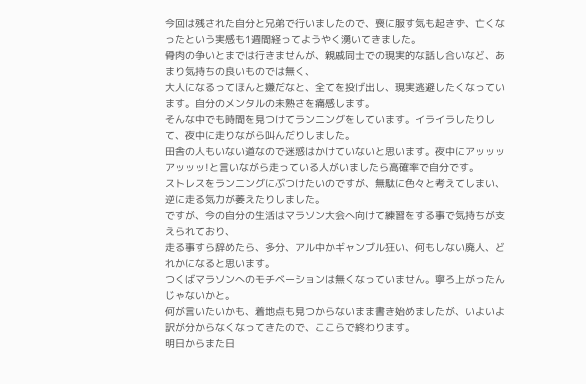今回は残された自分と兄弟で行いましたので、喪に服す気も起きず、亡くなったという実感も1週間経ってようやく湧いてきました。
骨肉の争いとまでは行きませんが、親戚同士での現実的な話し合いなど、あまり気持ちの良いものでは無く、
大人になるってほんと嫌だなと、全てを投げ出し、現実逃避したくなっています。自分のメンタルの未熟さを痛感します。
そんな中でも時間を見つけてランニングをしています。イライラしたりして、夜中に走りながら叫んだりしました。
田舎の人もいない道なので迷惑はかけていないと思います。夜中にアッッッアッッッ!と言いながら走っている人がいましたら高確率で自分です。
ストレスをランニングにぶつけたいのですが、無駄に色々と考えてしまい、逆に走る気力が萎えたりしました。
ですが、今の自分の生活はマラソン大会へ向けて練習をする事で気持ちが支えられており、
走る事すら辞めたら、多分、アル中かギャンブル狂い、何もしない廃人、どれかになると思います。
つくばマラソンへのモチベーションは無くなっていません。寧ろ上がったんじゃないかと。
何が言いたいかも、着地点も見つからないまま書き始めましたが、いよいよ訳が分からなくなってきたので、ここらで終わります。
明日からまた日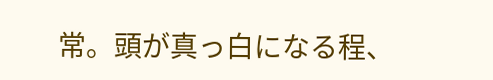常。頭が真っ白になる程、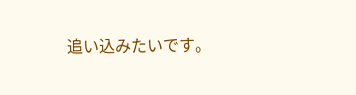追い込みたいです。